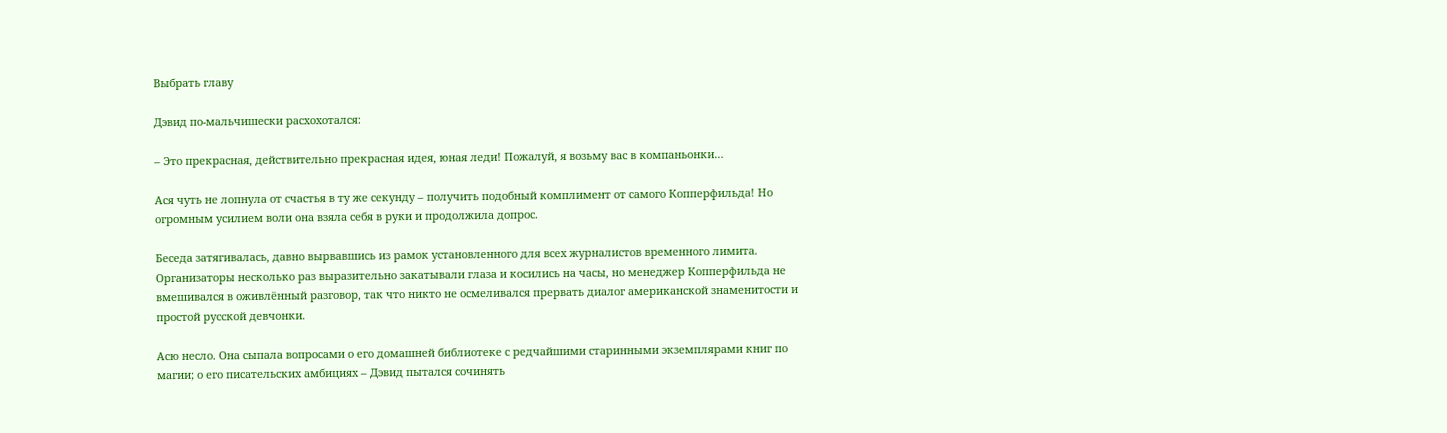Выбрать главу

Дэвид по-мальчишески расхохотался:

– Это прекрасная, действительно прекрасная идея, юная леди! Пожалуй, я возьму вас в компаньонки…

Ася чуть не лопнула от счастья в ту же секунду – получить подобный комплимент от самого Копперфильда! Но огромным усилием воли она взяла себя в руки и продолжила допрос.

Беседа затягивалась, давно вырвавшись из рамок установленного для всех журналистов временного лимита. Организаторы несколько раз выразительно закатывали глаза и косились на часы, но менеджер Копперфильда не вмешивался в оживлённый разговор, так что никто не осмеливался прервать диалог американской знаменитости и простой русской девчонки.

Асю несло. Она сыпала вопросами о его домашней библиотеке с редчайшими старинными экземплярами книг по магии; о его писательских амбициях – Дэвид пытался сочинять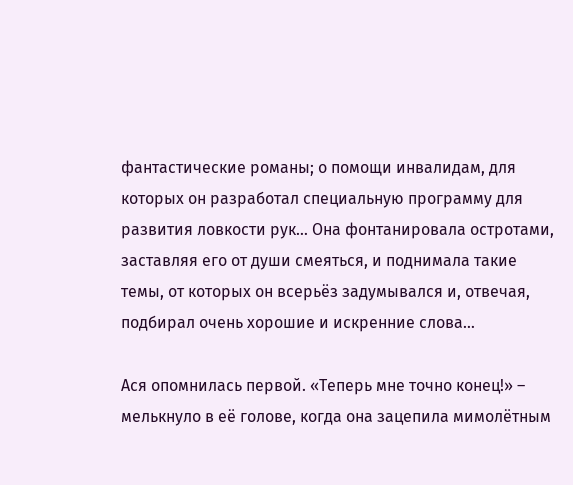фантастические романы; о помощи инвалидам, для которых он разработал специальную программу для развития ловкости рук… Она фонтанировала остротами, заставляя его от души смеяться, и поднимала такие темы, от которых он всерьёз задумывался и, отвечая, подбирал очень хорошие и искренние слова…

Ася опомнилась первой. «Теперь мне точно конец!» – мелькнуло в её голове, когда она зацепила мимолётным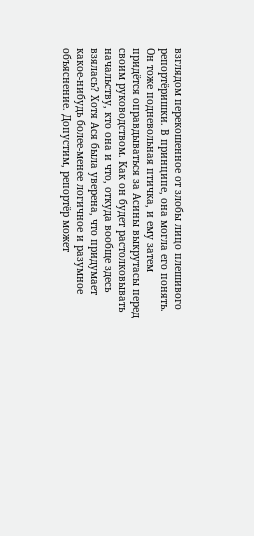взглядом перекошенное от злобы лицо плешивого репортёришки. В принципе, она могла его понять. Он тоже подневольная птичка, и ему затем придётся оправдываться за Асины выкрутасы перед своим руководством. Как он будет растолковывать начальству, кто она и что, откуда вообще здесь взялась? Хотя Ася была уверена, что придумает какое-нибудь более-менее логичное и разумное объяснение. Допустим, репортёр может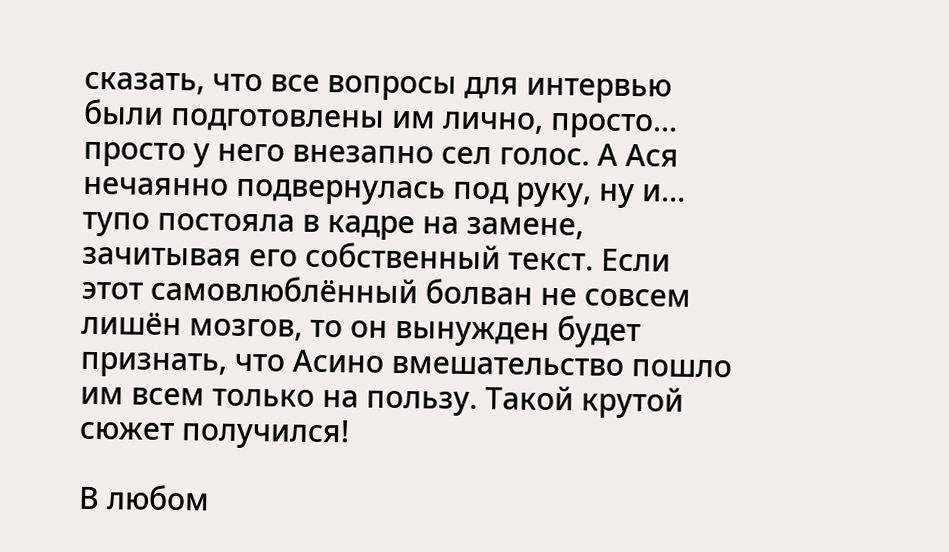сказать, что все вопросы для интервью были подготовлены им лично, просто… просто у него внезапно сел голос. А Ася нечаянно подвернулась под руку, ну и… тупо постояла в кадре на замене, зачитывая его собственный текст. Если этот самовлюблённый болван не совсем лишён мозгов, то он вынужден будет признать, что Асино вмешательство пошло им всем только на пользу. Такой крутой сюжет получился!

В любом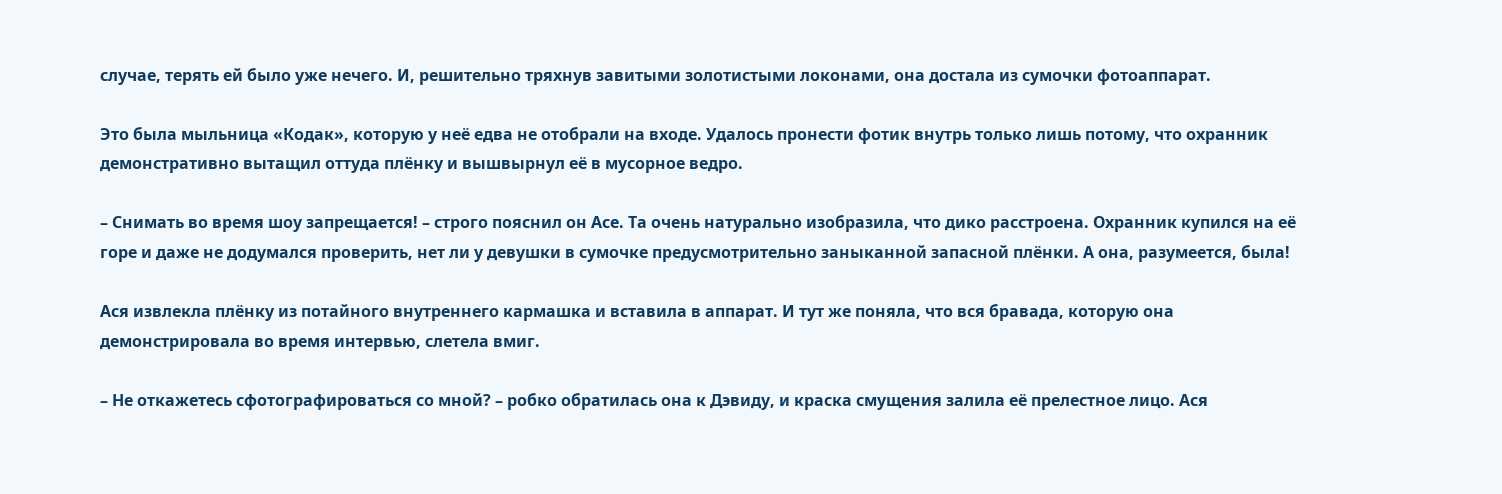случае, терять ей было уже нечего. И, решительно тряхнув завитыми золотистыми локонами, она достала из сумочки фотоаппарат.

Это была мыльница «Кодак», которую у неё едва не отобрали на входе. Удалось пронести фотик внутрь только лишь потому, что охранник демонстративно вытащил оттуда плёнку и вышвырнул её в мусорное ведро.

– Снимать во время шоу запрещается! – строго пояснил он Асе. Та очень натурально изобразила, что дико расстроена. Охранник купился на её горе и даже не додумался проверить, нет ли у девушки в сумочке предусмотрительно заныканной запасной плёнки. А она, разумеется, была!

Ася извлекла плёнку из потайного внутреннего кармашка и вставила в аппарат. И тут же поняла, что вся бравада, которую она демонстрировала во время интервью, слетела вмиг.

– Не откажетесь сфотографироваться со мной? – робко обратилась она к Дэвиду, и краска смущения залила её прелестное лицо. Ася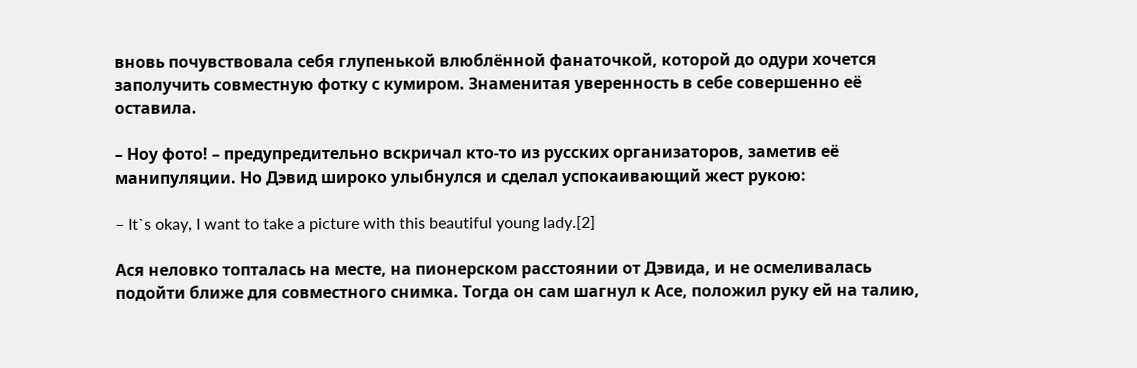вновь почувствовала себя глупенькой влюблённой фанаточкой, которой до одури хочется заполучить совместную фотку с кумиром. Знаменитая уверенность в себе совершенно её оставила.

– Ноу фото! – предупредительно вскричал кто-то из русских организаторов, заметив её манипуляции. Но Дэвид широко улыбнулся и сделал успокаивающий жест рукою:

– It`s okay, I want to take a picture with this beautiful young lady.[2]

Ася неловко топталась на месте, на пионерском расстоянии от Дэвида, и не осмеливалась подойти ближе для совместного снимка. Тогда он сам шагнул к Асе, положил руку ей на талию,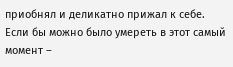приобнял и деликатно прижал к себе. Если бы можно было умереть в этот самый момент –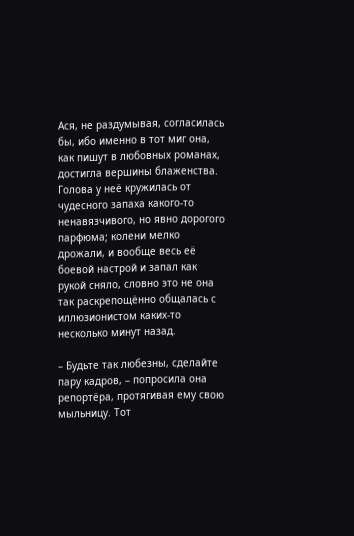Ася, не раздумывая, согласилась бы, ибо именно в тот миг она, как пишут в любовных романах, достигла вершины блаженства. Голова у неё кружилась от чудесного запаха какого-то ненавязчивого, но явно дорогого парфюма; колени мелко дрожали, и вообще весь её боевой настрой и запал как рукой сняло, словно это не она так раскрепощённо общалась с иллюзионистом каких-то несколько минут назад.

– Будьте так любезны, сделайте пару кадров, – попросила она репортёра, протягивая ему свою мыльницу. Тот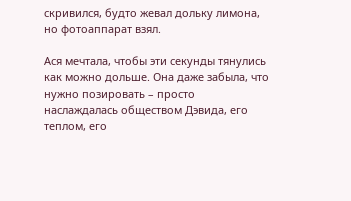скривился, будто жевал дольку лимона, но фотоаппарат взял.

Ася мечтала, чтобы эти секунды тянулись как можно дольше. Она даже забыла, что нужно позировать – просто наслаждалась обществом Дэвида, его теплом, его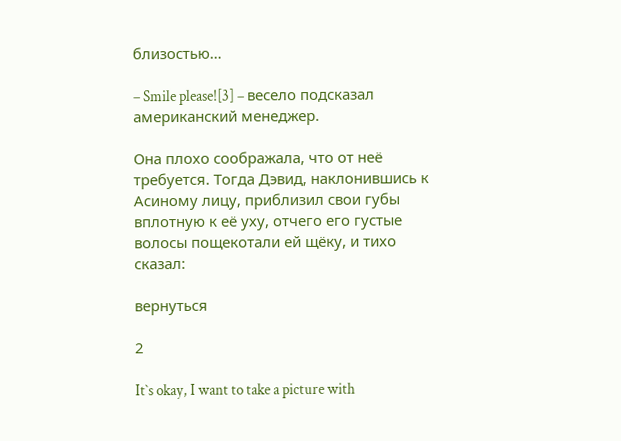близостью…

– Smile please![3] – весело подсказал американский менеджер.

Она плохо соображала, что от неё требуется. Тогда Дэвид, наклонившись к Асиному лицу, приблизил свои губы вплотную к её уху, отчего его густые волосы пощекотали ей щёку, и тихо сказал:

вернуться

2

It`s okay, I want to take a picture with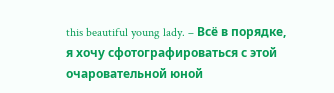this beautiful young lady. – Всё в порядке, я хочу сфотографироваться с этой очаровательной юной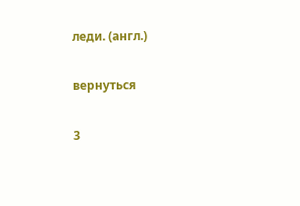леди. (англ.)

вернуться

3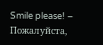Smile please! – Пожалуйста,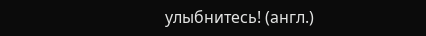улыбнитесь! (англ.)